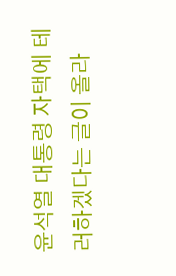윤석열 대통령 자택에 테러하겠다는 글이 올라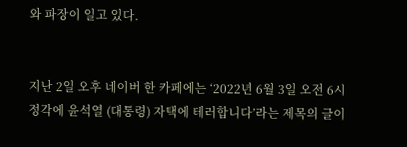와 파장이 일고 있다.


지난 2일 오후 네이버 한 카페에는 ‘2022년 6월 3일 오전 6시 정각에 윤석열 (대통령) 자택에 테러합니다’라는 제목의 글이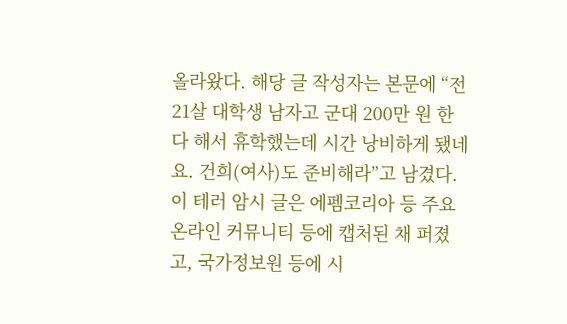올라왔다. 해당 글 작성자는 본문에 “전 21살 대학생 남자고 군대 200만 원 한다 해서 휴학했는데 시간 낭비하게 됐네요. 건희(여사)도 준비해라”고 남겼다.
이 테러 암시 글은 에펨코리아 등 주요 온라인 커뮤니티 등에 캡처된 채 퍼졌고, 국가정보원 등에 시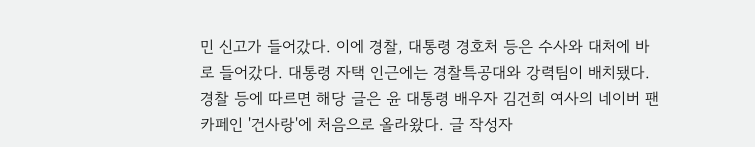민 신고가 들어갔다. 이에 경찰, 대통령 경호처 등은 수사와 대처에 바로 들어갔다. 대통령 자택 인근에는 경찰특공대와 강력팀이 배치됐다.
경찰 등에 따르면 해당 글은 윤 대통령 배우자 김건희 여사의 네이버 팬카페인 '건사랑'에 처음으로 올라왔다. 글 작성자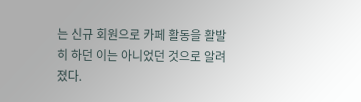는 신규 회원으로 카페 활동을 활발히 하던 이는 아니었던 것으로 알려졌다.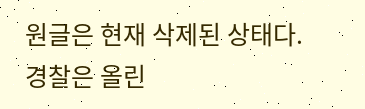원글은 현재 삭제된 상태다.
경찰은 올린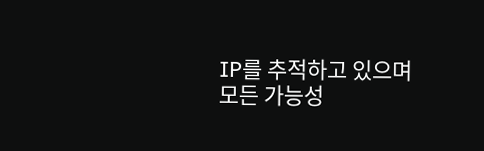IP를 추적하고 있으며 모든 가능성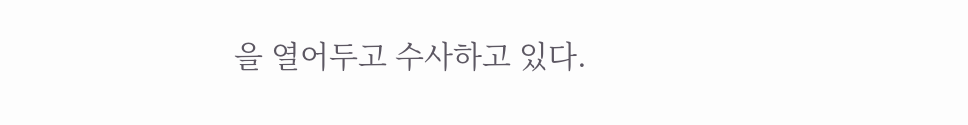을 열어두고 수사하고 있다.